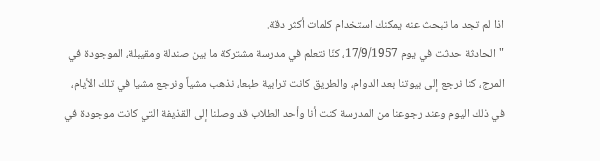اذا لم تجد ما تبحث عنه يمكنك استخدام كلمات أكثر دقة.
"الحادثة حدثت في يوم 17/9/1957، كنّا نتعلم في مدرسة مشتركة ما بين صندلة ومقيبلة، الموجودة في المرج، كنا نرجع إلى بيوتنا بعد الدوام، والطريق كانت ترابية طبعا، نذهب مشياً ونرجع مشيا في تلك الأيام، في ذلك اليوم وعند رجوعنا من المدرسة كنت أنا وأحد الطلاب قد وصلنا إلى القذيفة التي كانت موجودة في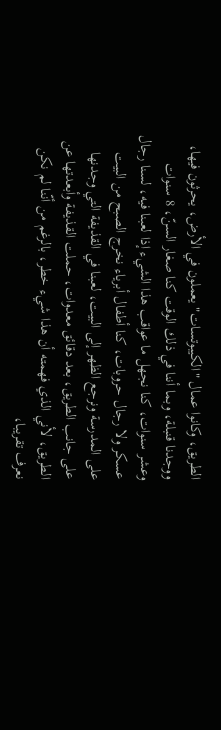الطريق، وكانوا عمال "الكيبوتسات" يعملون في الأرض، يحرثون فيها، ووجدنا قنبلة، وبما أننا في ذلك الوقت كنا صغار السنّ، 8 سنوات وعشر سنوات، كنا نجهل ما عواقب هذا الشيء إذا لعبنا فيه، لسنا رجال عسكر ولا رجال حروبات، كنا أطفال أبرياء نخرج الصبح من البيت على المدرسة ونرجع الظهر إلى البيت، لعبنا في القذيفة التي وجدنها على جانب الطريق، بعد دقائق معدوات، حملت القذيفة وأبعدتها عن الطريق، لأني الذي فهمته أن هذا شيء خطر، بالرغم من أنّنا لم نكن نعرف تقريبا،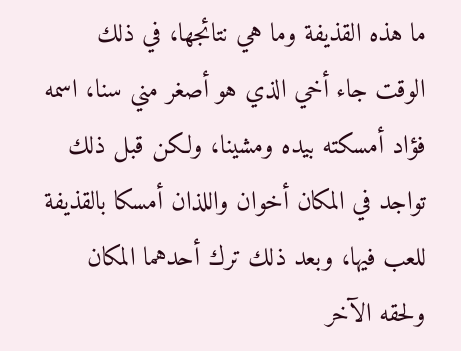ما هذه القذيفة وما هي نتائجها، في ذلك الوقت جاء أخي الذي هو أصغر مني سنا، اسمه فؤاد أمسكته بيده ومشينا، ولكن قبل ذلك تواجد في المكان أخوان واللذان أمسكا بالقذيفة للعب فيها، وبعد ذلك ترك أحدهما المكان ولحقه الآخر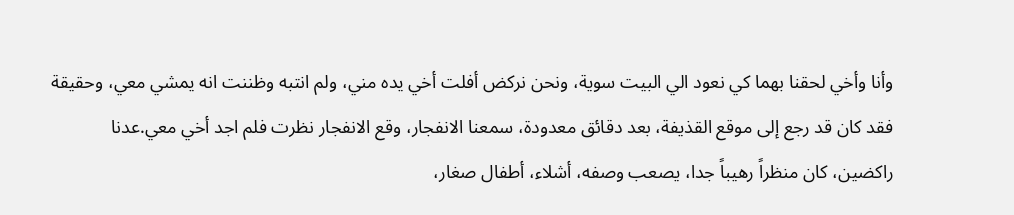وأنا وأخي لحقنا بهما كي نعود الي البيت سوية، ونحن نركض أفلت أخي يده مني، ولم انتبه وظننت انه يمشي معي، وحقيقة فقد كان قد رجع إلى موقع القذيفة، بعد دقائق معدودة، سمعنا الانفجار، وقع الانفجار نظرت فلم اجد أخي معي.عدنا راكضين، كان منظراً رهيباً جدا، يصعب وصفه، أشلاء، أطفال صغار،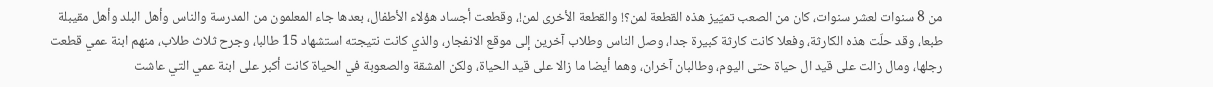من 8 سنوات لعشر سنوات، كان من الصعب تميّيز هذه القطعة لمن؟! والقطعة الأخرى لمن!، وقطعت أجساد هؤلاء الأطفال، بعدها جاء المعلمون من المدرسة والناس وأهل البلد وأهل مقيبلة طبعا، وقد حلّت هذه الكارثة، وفعلا كانت كارثة كبيرة جدا، وصل الناس وطلاب آخرين إلى موقع الانفجار، والذي كانت نتيجته استشهاد 15 طالبا، وجرح ثلاث طلاب، منهم ابنة عمي قطعت رجلها، ومال زالت على قيد ال حياة حتى اليوم، وطالبان آخران، وهما أيضا ما زالا على قيد الحياة، ولكن المشقة والصعوبة في الحياة كانت أكبر على ابنة عمي التي عاشت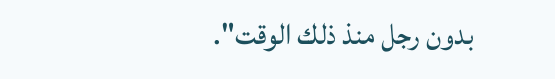بدون رجل منذ ذلك الوقت".